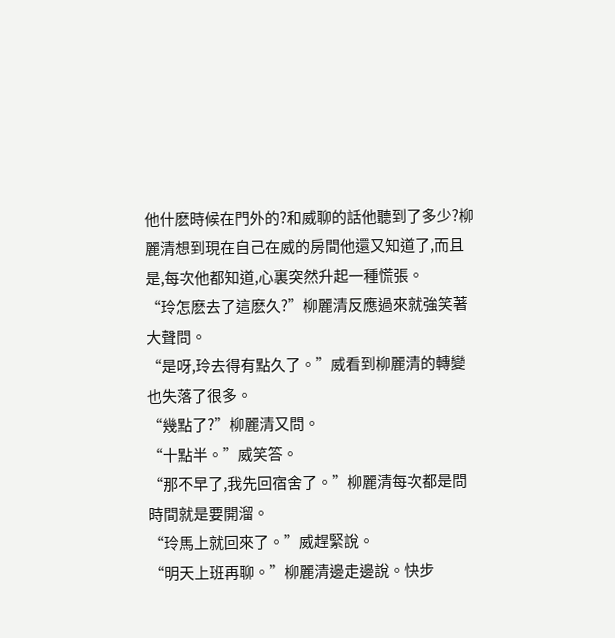他什麽時候在門外的?和威聊的話他聽到了多少?柳麗清想到現在自己在威的房間他還又知道了,而且是,每次他都知道,心裏突然升起一種慌張。
“玲怎麽去了這麽久?”柳麗清反應過來就強笑著大聲問。
“是呀,玲去得有點久了。”威看到柳麗清的轉變也失落了很多。
“幾點了?”柳麗清又問。
“十點半。”威笑答。
“那不早了,我先回宿舍了。”柳麗清每次都是問時間就是要開溜。
“玲馬上就回來了。”威趕緊說。
“明天上班再聊。”柳麗清邊走邊說。快步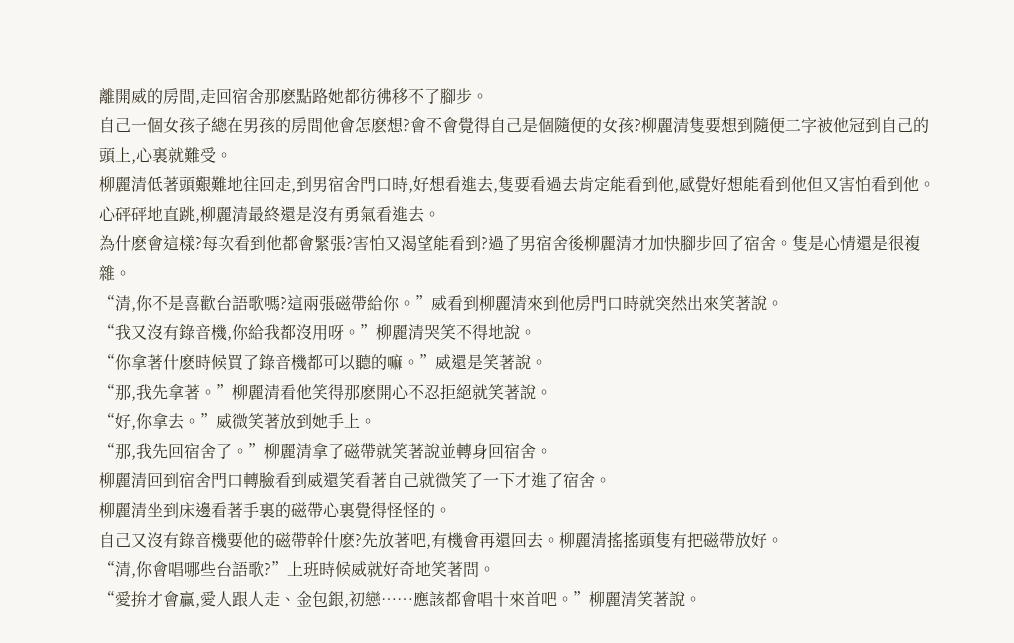離開威的房間,走回宿舍那麽點路她都彷彿移不了腳步。
自己一個女孩子總在男孩的房間他會怎麽想?會不會覺得自己是個隨便的女孩?柳麗清隻要想到隨便二字被他冠到自己的頭上,心裏就難受。
柳麗清低著頭艱難地往回走,到男宿舍門口時,好想看進去,隻要看過去肯定能看到他,感覺好想能看到他但又害怕看到他。心砰砰地直跳,柳麗清最終還是沒有勇氣看進去。
為什麽會這樣?每次看到他都會緊張?害怕又渴望能看到?過了男宿舍後柳麗清才加快腳步回了宿舍。隻是心情還是很複雜。
“清,你不是喜歡台語歌嗎?這兩張磁帶給你。”威看到柳麗清來到他房門口時就突然出來笑著說。
“我又沒有錄音機,你給我都沒用呀。”柳麗清哭笑不得地說。
“你拿著什麽時候買了錄音機都可以聽的嘛。”威還是笑著說。
“那,我先拿著。”柳麗清看他笑得那麽開心不忍拒絕就笑著說。
“好,你拿去。”威微笑著放到她手上。
“那,我先回宿舍了。”柳麗清拿了磁帶就笑著說並轉身回宿舍。
柳麗清回到宿舍門口轉臉看到威還笑看著自己就微笑了一下才進了宿舍。
柳麗清坐到床邊看著手裏的磁帶心裏覺得怪怪的。
自己又沒有錄音機要他的磁帶幹什麽?先放著吧,有機會再還回去。柳麗清搖搖頭隻有把磁帶放好。
“清,你會唱哪些台語歌?”上班時候威就好奇地笑著問。
“愛拚才會贏,愛人跟人走、金包銀,初戀……應該都會唱十來首吧。”柳麗清笑著說。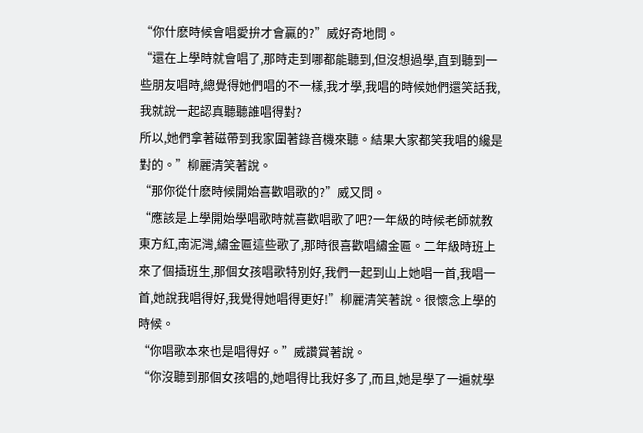“你什麽時候會唱愛拚才會贏的?”威好奇地問。
“還在上學時就會唱了,那時走到哪都能聽到,但沒想過學,直到聽到一些朋友唱時,總覺得她們唱的不一樣,我才學,我唱的時候她們還笑話我,我就說一起認真聽聽誰唱得對?
所以,她們拿著磁帶到我家圍著錄音機來聽。結果大家都笑我唱的纔是對的。”柳麗清笑著說。
“那你從什麽時候開始喜歡唱歌的?”威又問。
“應該是上學開始學唱歌時就喜歡唱歌了吧?一年級的時候老師就教東方紅,南泥灣,繡金匾這些歌了,那時很喜歡唱繡金匾。二年級時班上來了個插班生,那個女孩唱歌特別好,我們一起到山上她唱一首,我唱一首,她說我唱得好,我覺得她唱得更好!”柳麗清笑著說。很懷念上學的時候。
“你唱歌本來也是唱得好。”威讚賞著說。
“你沒聽到那個女孩唱的,她唱得比我好多了,而且,她是學了一遍就學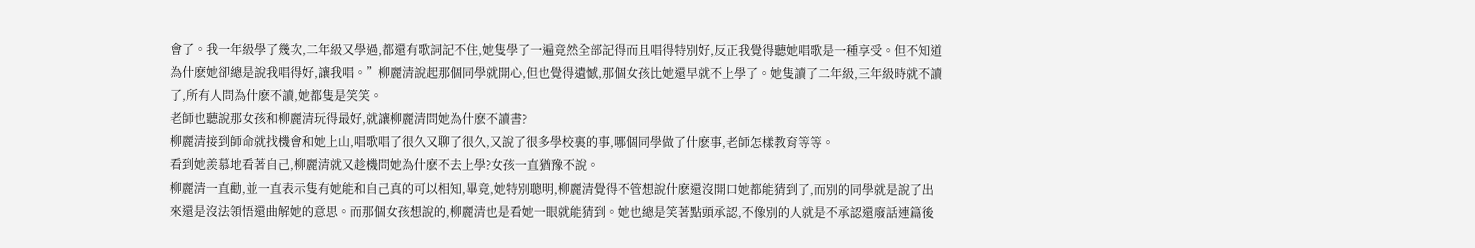會了。我一年級學了幾次,二年級又學過,都還有歌詞記不住,她隻學了一遍竟然全部記得而且唱得特別好,反正我覺得聽她唱歌是一種享受。但不知道為什麽她卻總是說我唱得好,讓我唱。”柳麗清說起那個同學就開心,但也覺得遺憾,那個女孩比她還早就不上學了。她隻讀了二年級,三年級時就不讀了,所有人問為什麽不讀,她都隻是笑笑。
老師也聽說那女孩和柳麗清玩得最好,就讓柳麗清問她為什麽不讀書?
柳麗清接到師命就找機會和她上山,唱歌唱了很久又聊了很久,又說了很多學校裏的事,哪個同學做了什麽事,老師怎樣教育等等。
看到她羨慕地看著自己,柳麗清就又趁機問她為什麽不去上學?女孩一直猶豫不說。
柳麗清一直勸,並一直表示隻有她能和自己真的可以相知,畢竟,她特別聰明,柳麗清覺得不管想說什麽還沒開口她都能猜到了,而別的同學就是說了出來還是沒法領悟還曲解她的意思。而那個女孩想說的,柳麗清也是看她一眼就能猜到。她也總是笑著點頭承認,不像別的人就是不承認還廢話連篇後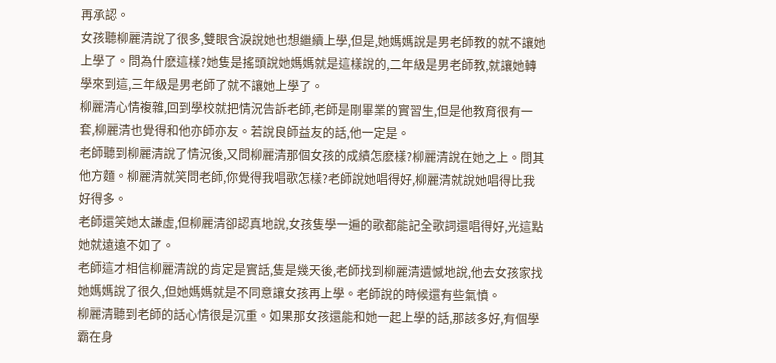再承認。
女孩聽柳麗清說了很多,雙眼含淚說她也想繼續上學,但是,她媽媽說是男老師教的就不讓她上學了。問為什麽這樣?她隻是搖頭說她媽媽就是這樣說的,二年級是男老師教,就讓她轉學來到這,三年級是男老師了就不讓她上學了。
柳麗清心情複雜,回到學校就把情況告訴老師,老師是剛畢業的實習生,但是他教育很有一套,柳麗清也覺得和他亦師亦友。若說良師益友的話,他一定是。
老師聽到柳麗清說了情況後,又問柳麗清那個女孩的成績怎麽樣?柳麗清說在她之上。問其他方麵。柳麗清就笑問老師,你覺得我唱歌怎樣?老師說她唱得好,柳麗清就說她唱得比我好得多。
老師還笑她太謙虛,但柳麗清卻認真地說,女孩隻學一遍的歌都能記全歌詞還唱得好,光這點她就遠遠不如了。
老師這才相信柳麗清說的肯定是實話,隻是幾天後,老師找到柳麗清遺憾地說,他去女孩家找她媽媽說了很久,但她媽媽就是不同意讓女孩再上學。老師說的時候還有些氣憤。
柳麗清聽到老師的話心情很是沉重。如果那女孩還能和她一起上學的話,那該多好,有個學霸在身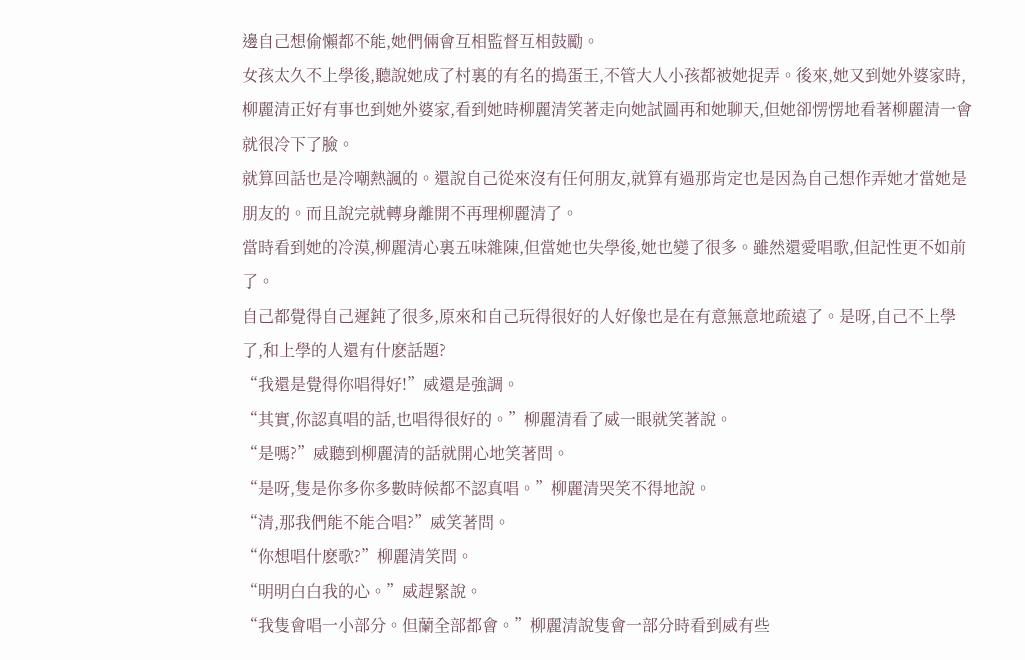邊自己想偷懶都不能,她們倆會互相監督互相鼓勵。
女孩太久不上學後,聽說她成了村裏的有名的搗蛋王,不管大人小孩都被她捉弄。後來,她又到她外婆家時,柳麗清正好有事也到她外婆家,看到她時柳麗清笑著走向她試圖再和她聊天,但她卻愣愣地看著柳麗清一會就很冷下了臉。
就算回話也是冷嘲熱諷的。還說自己從來沒有任何朋友,就算有過那肯定也是因為自己想作弄她才當她是朋友的。而且說完就轉身離開不再理柳麗清了。
當時看到她的冷漠,柳麗清心裏五味雜陳,但當她也失學後,她也變了很多。雖然還愛唱歌,但記性更不如前了。
自己都覺得自己遲鈍了很多,原來和自己玩得很好的人好像也是在有意無意地疏遠了。是呀,自己不上學了,和上學的人還有什麽話題?
“我還是覺得你唱得好!”威還是強調。
“其實,你認真唱的話,也唱得很好的。”柳麗清看了威一眼就笑著說。
“是嗎?”威聽到柳麗清的話就開心地笑著問。
“是呀,隻是你多你多數時候都不認真唱。”柳麗清哭笑不得地說。
“清,那我們能不能合唱?”威笑著問。
“你想唱什麽歌?”柳麗清笑問。
“明明白白我的心。”威趕緊說。
“我隻會唱一小部分。但蘭全部都會。”柳麗清說隻會一部分時看到威有些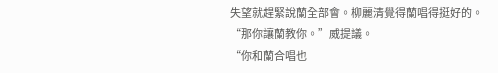失望就趕緊說蘭全部會。柳麗清覺得蘭唱得挺好的。
“那你讓蘭教你。”威提議。
“你和蘭合唱也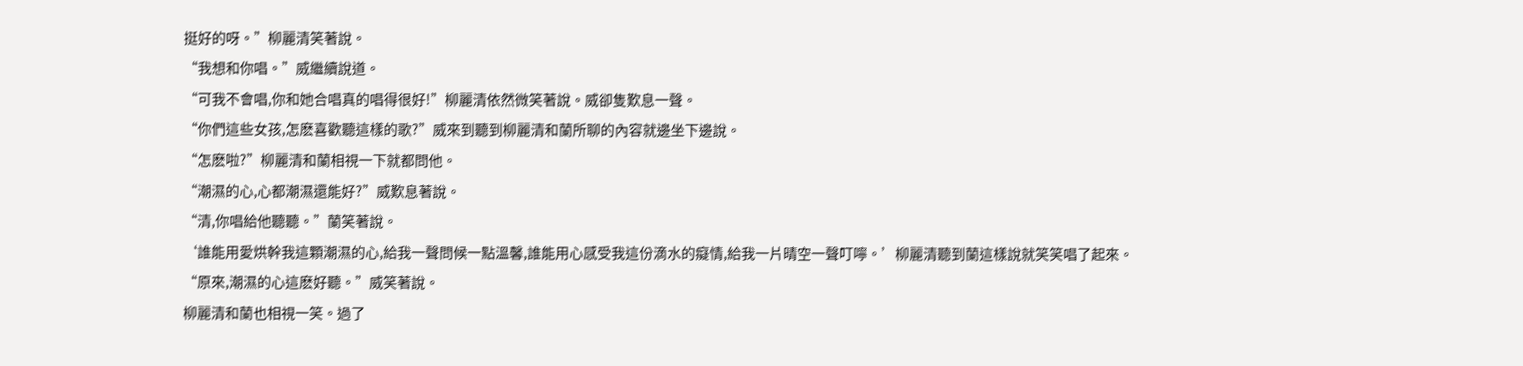挺好的呀。”柳麗清笑著說。
“我想和你唱。”威繼續說道。
“可我不會唱,你和她合唱真的唱得很好!”柳麗清依然微笑著說。威卻隻歎息一聲。
“你們這些女孩,怎麽喜歡聽這樣的歌?”威來到聽到柳麗清和蘭所聊的內容就邊坐下邊說。
“怎麽啦?”柳麗清和蘭相視一下就都問他。
“潮濕的心,心都潮濕還能好?”威歎息著說。
“清,你唱給他聽聽。”蘭笑著說。
‘誰能用愛烘幹我這顆潮濕的心,給我一聲問候一點溫馨,誰能用心感受我這份滴水的癡情,給我一片晴空一聲叮嚀。’柳麗清聽到蘭這樣說就笑笑唱了起來。
“原來,潮濕的心這麽好聽。”威笑著說。
柳麗清和蘭也相視一笑。過了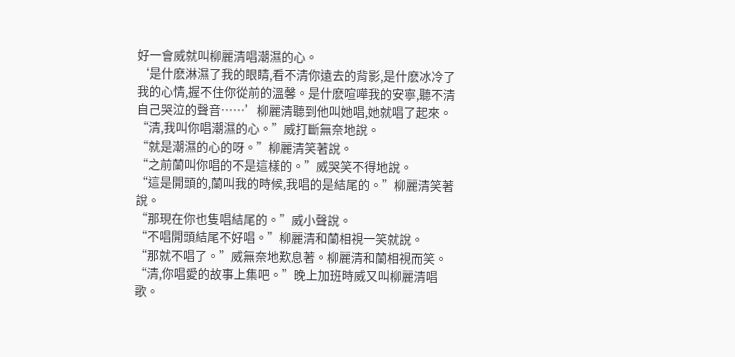好一會威就叫柳麗清唱潮濕的心。
‘是什麽淋濕了我的眼睛,看不清你遠去的背影,是什麽冰冷了我的心情,握不住你從前的溫馨。是什麽喧嘩我的安寧,聽不清自己哭泣的聲音……’柳麗清聽到他叫她唱,她就唱了起來。
“清,我叫你唱潮濕的心。”威打斷無奈地說。
“就是潮濕的心的呀。”柳麗清笑著說。
“之前蘭叫你唱的不是這樣的。”威哭笑不得地說。
“這是開頭的,蘭叫我的時候,我唱的是結尾的。”柳麗清笑著說。
“那現在你也隻唱結尾的。”威小聲說。
“不唱開頭結尾不好唱。”柳麗清和蘭相視一笑就說。
“那就不唱了。”威無奈地歎息著。柳麗清和蘭相視而笑。
“清,你唱愛的故事上集吧。”晚上加班時威又叫柳麗清唱歌。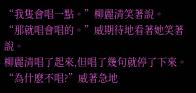“我隻會唱一點。”柳麗清笑著說。
“那就唱會唱的。”威期待地看著她笑著說。
柳麗清唱了起來,但唱了幾句就停了下來。
“為什麽不唱?”威著急地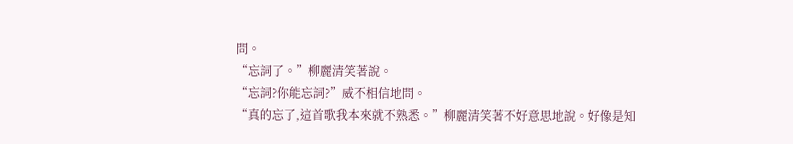問。
“忘詞了。”柳麗清笑著說。
“忘詞?你能忘詞?”威不相信地問。
“真的忘了,這首歌我本來就不熟悉。”柳麗清笑著不好意思地說。好像是知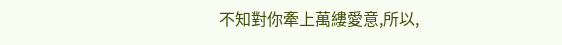不知對你牽上萬縷愛意,所以,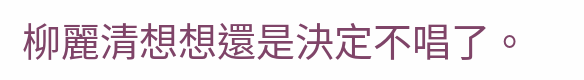柳麗清想想還是決定不唱了。